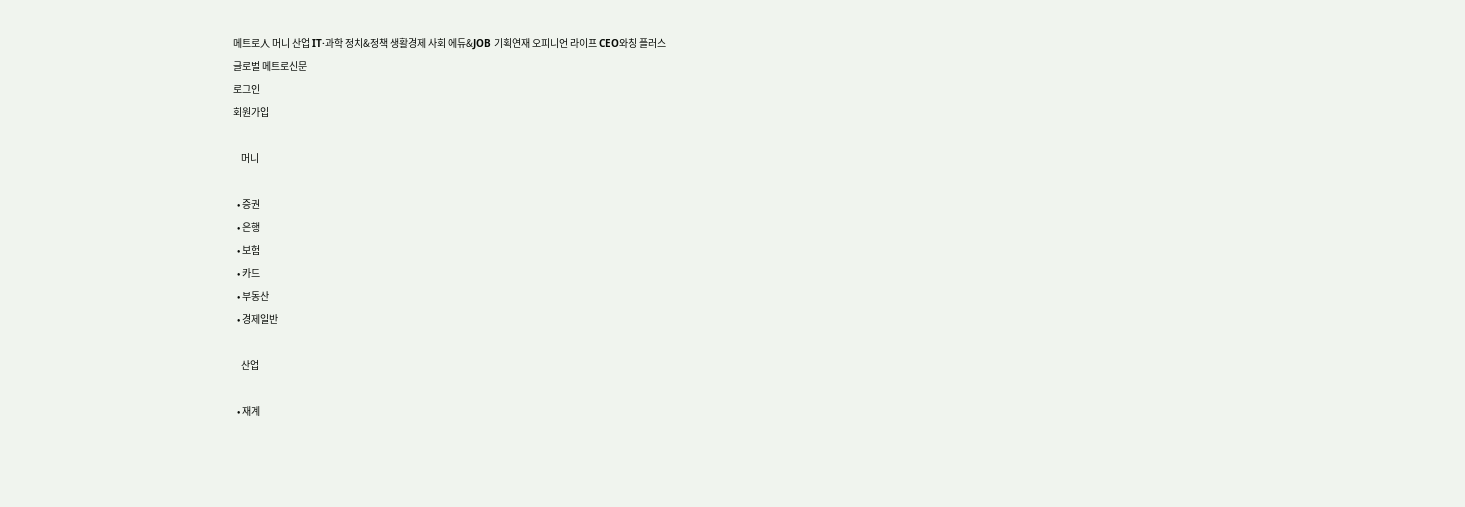메트로人 머니 산업 IT·과학 정치&정책 생활경제 사회 에듀&JOB 기획연재 오피니언 라이프 CEO와칭 플러스
글로벌 메트로신문
로그인
회원가입

    머니

  • 증권
  • 은행
  • 보험
  • 카드
  • 부동산
  • 경제일반

    산업

  • 재계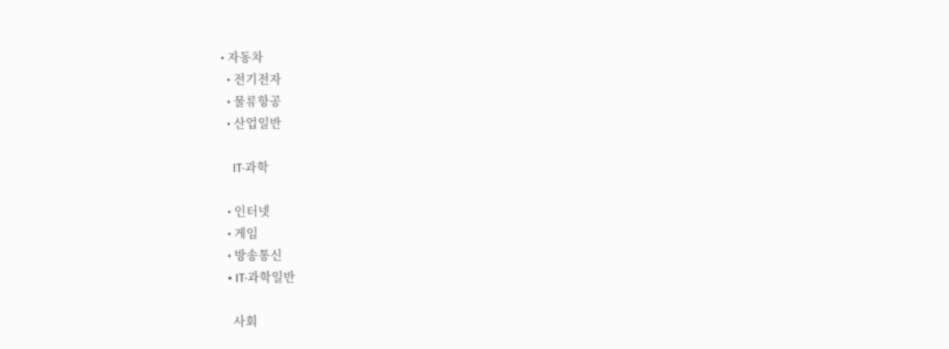• 자동차
  • 전기전자
  • 물류항공
  • 산업일반

    IT·과학

  • 인터넷
  • 게임
  • 방송통신
  • IT·과학일반

    사회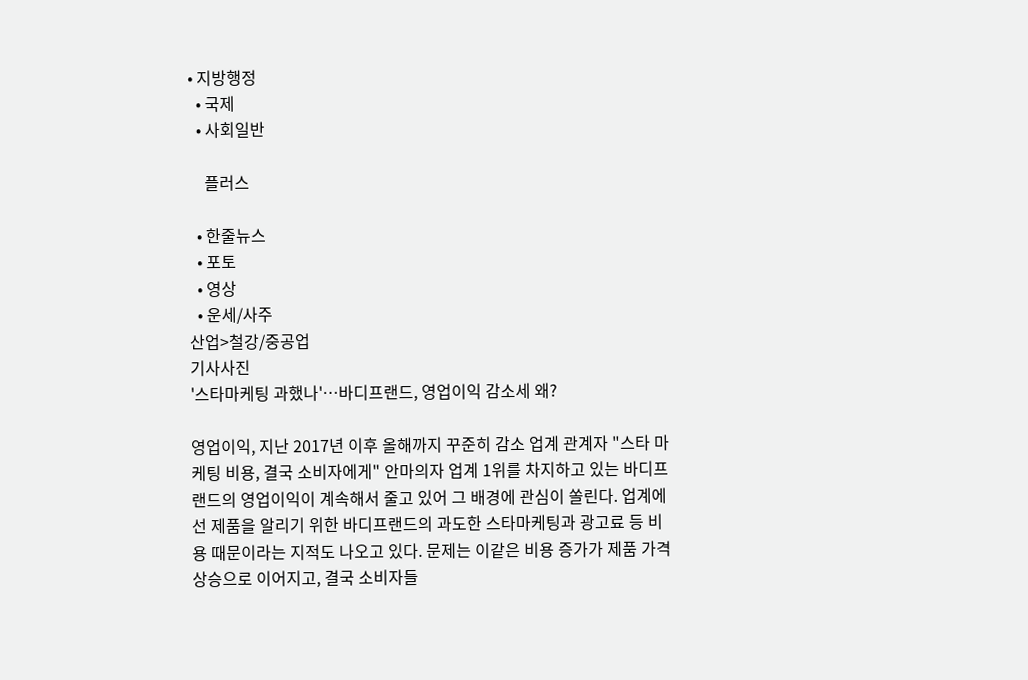• 지방행정
  • 국제
  • 사회일반

    플러스

  • 한줄뉴스
  • 포토
  • 영상
  • 운세/사주
산업>철강/중공업
기사사진
'스타마케팅 과했나'…바디프랜드, 영업이익 감소세 왜?

영업이익, 지난 2017년 이후 올해까지 꾸준히 감소 업계 관계자 "스타 마케팅 비용, 결국 소비자에게" 안마의자 업계 1위를 차지하고 있는 바디프랜드의 영업이익이 계속해서 줄고 있어 그 배경에 관심이 쏠린다. 업계에선 제품을 알리기 위한 바디프랜드의 과도한 스타마케팅과 광고료 등 비용 때문이라는 지적도 나오고 있다. 문제는 이같은 비용 증가가 제품 가격 상승으로 이어지고, 결국 소비자들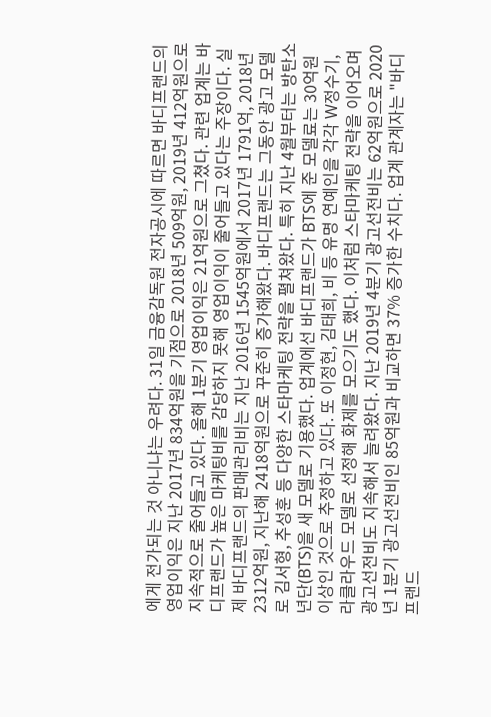에게 전가되는 것 아니냐는 우려다. 31일 금융감독원 전자공시에 따르면 바디프랜드의 영업이익은 지난 2017년 834억원을 기점으로 2018년 509억원, 2019년 412억원으로 지속적으로 줄어들고 있다. 올해 1분기 영업이익은 21억원으로 그쳤다. 관련 업계는 바디프랜드가 높은 마케팅비를 감당하지 못해 영업이익이 줄어들고 있다는 주장이다. 실제 바디프랜드의 판매관리비는 지난 2016년 1545억원에서 2017년 1791억, 2018년 2312억원, 지난해 2418억원으로 꾸준히 증가해왔다. 바디프랜드는 그동안 광고 모델로 김서형, 추성훈 등 다양한 스타마케팅 전략을 펼쳐왔다. 특히 지난 4월부터는 방탄소년단(BTS)을 새 모델로 기용했다. 업계에선 바디프랜드가 BTS에 준 모델료는 30억원 이상인 것으로 추정하고 있다. 또 이정현, 김태희, 비 등 유명 연예인을 각각 W정수기, 라클라우드 모델로 선정해 화제를 모으기도 했다. 이처럼 스타마케팅 전략을 이어오며 광고선전비도 지속해서 늘려왔다. 지난 2019년 4분기 광고선전비는 62억원으로 2020년 1분기 광고선전비인 85억원과 비교하면 37% 증가한 수치다. 업계 관계자는 "바디프랜드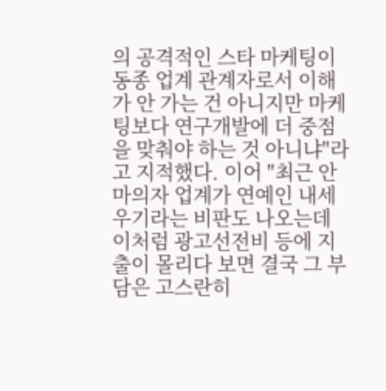의 공격적인 스타 마케팅이 동종 업계 관계자로서 이해가 안 가는 건 아니지만 마케팅보다 연구개발에 더 중점을 맞춰야 하는 것 아니냐"라고 지적했다. 이어 "최근 안마의자 업계가 연예인 내세우기라는 비판도 나오는데 이처럼 광고선전비 등에 지출이 몰리다 보면 결국 그 부담은 고스란히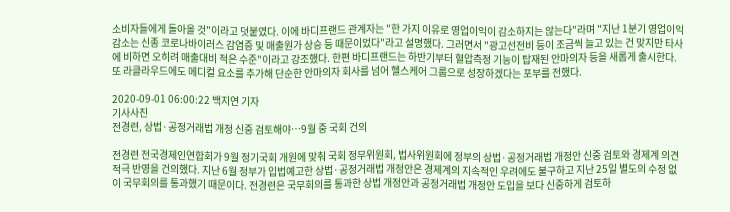소비자들에게 돌아올 것"이라고 덧붙였다. 이에 바디프랜드 관계자는 "한 가지 이유로 영업이익이 감소하지는 않는다"라며 "지난 1분기 영업이익 감소는 신종 코로나바이러스 감염증 및 매출원가 상승 등 때문이었다"라고 설명했다. 그러면서 "광고선전비 등이 조금씩 늘고 있는 건 맞지만 타사에 비하면 오히려 매출대비 적은 수준"이라고 강조했다. 한편 바디프랜드는 하반기부터 혈압측정 기능이 탑재된 안마의자 등을 새롭게 출시한다. 또 라클라우드에도 메디컬 요소를 추가해 단순한 안마의자 회사를 넘어 헬스케어 그룹으로 성장하겠다는 포부를 전했다.

2020-09-01 06:00:22 백지연 기자
기사사진
전경련, 상법·공정거래법 개정 신중 검토해야…9월 중 국회 건의

전경련 전국경제인연합회가 9월 정기국회 개원에 맞춰 국회 정무위원회, 법사위원회에 정부의 상법·공정거래법 개정안 신중 검토와 경제계 의견 적극 반영을 건의했다. 지난 6월 정부가 입법예고한 상법·공정거래법 개정안은 경제계의 지속적인 우려에도 불구하고 지난 25일 별도의 수정 없이 국무회의를 통과했기 때문이다. 전경련은 국무회의를 통과한 상법 개정안과 공정거래법 개정안 도입을 보다 신중하게 검토하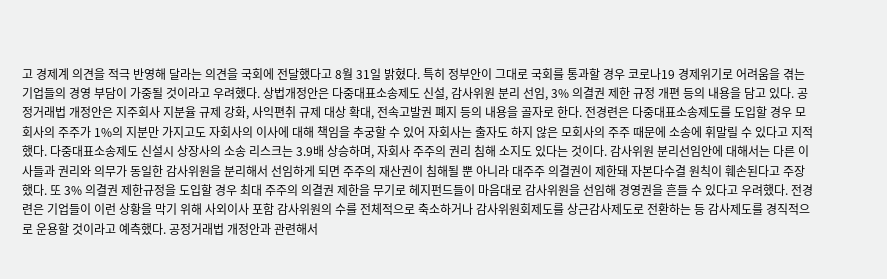고 경제계 의견을 적극 반영해 달라는 의견을 국회에 전달했다고 8월 31일 밝혔다. 특히 정부안이 그대로 국회를 통과할 경우 코로나19 경제위기로 어려움을 겪는 기업들의 경영 부담이 가중될 것이라고 우려했다. 상법개정안은 다중대표소송제도 신설, 감사위원 분리 선임, 3% 의결권 제한 규정 개편 등의 내용을 담고 있다. 공정거래법 개정안은 지주회사 지분율 규제 강화, 사익편취 규제 대상 확대, 전속고발권 폐지 등의 내용을 골자로 한다. 전경련은 다중대표소송제도를 도입할 경우 모회사의 주주가 1%의 지분만 가지고도 자회사의 이사에 대해 책임을 추궁할 수 있어 자회사는 출자도 하지 않은 모회사의 주주 때문에 소송에 휘말릴 수 있다고 지적했다. 다중대표소송제도 신설시 상장사의 소송 리스크는 3.9배 상승하며, 자회사 주주의 권리 침해 소지도 있다는 것이다. 감사위원 분리선임안에 대해서는 다른 이사들과 권리와 의무가 동일한 감사위원을 분리해서 선임하게 되면 주주의 재산권이 침해될 뿐 아니라 대주주 의결권이 제한돼 자본다수결 원칙이 훼손된다고 주장했다. 또 3% 의결권 제한규정을 도입할 경우 최대 주주의 의결권 제한을 무기로 헤지펀드들이 마음대로 감사위원을 선임해 경영권을 흔들 수 있다고 우려했다. 전경련은 기업들이 이런 상황을 막기 위해 사외이사 포함 감사위원의 수를 전체적으로 축소하거나 감사위원회제도를 상근감사제도로 전환하는 등 감사제도를 경직적으로 운용할 것이라고 예측했다. 공정거래법 개정안과 관련해서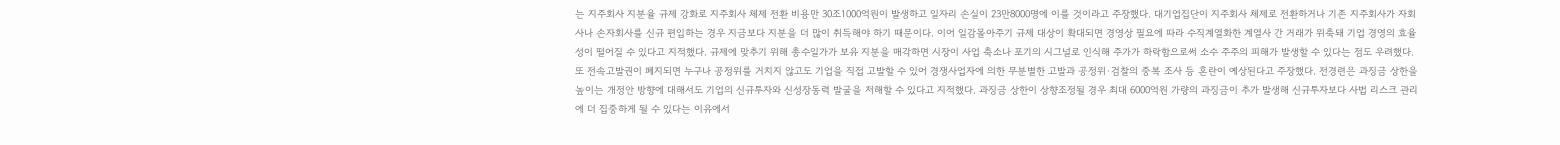는 지주회사 지분율 규제 강화로 지주회사 체제 전환 비용만 30조1000억원이 발생하고 일자리 손실이 23만8000명에 이를 것이라고 주장했다. 대기업집단이 지주회사 체제로 전환하거나 기존 지주회사가 자회사나 손자회사를 신규 편입하는 경우 지금보다 지분을 더 많이 취득해야 하기 때문이다. 이어 일감몰아주기 규제 대상이 확대되면 경영상 필요에 따라 수직계열화한 계열사 간 거래가 위축돼 기업 경영의 효율성이 떨어질 수 있다고 지적했다. 규제에 맞추기 위해 총수일가가 보유 지분을 매각하면 시장이 사업 축소나 포기의 시그널로 인식해 주가가 하락함으로써 소수 주주의 피해가 발생할 수 있다는 점도 우려했다. 또 전속고발권이 폐지되면 누구나 공정위를 거치지 않고도 기업을 직접 고발할 수 있어 경쟁사업자에 의한 무분별한 고발과 공정위·검찰의 중복 조사 등 혼란이 예상된다고 주장했다. 전경련은 과징금 상한을 높이는 개정안 방향에 대해서도 기업의 신규투자와 신성장동력 발굴을 저해할 수 있다고 지적했다. 과징금 상한이 상향조정될 경우 최대 6000억원 가량의 과징금이 추가 발생해 신규투자보다 사법 리스크 관리에 더 집중하게 될 수 있다는 이유에서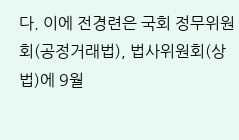다. 이에 전경련은 국회 정무위원회(공정거래법), 법사위원회(상법)에 9월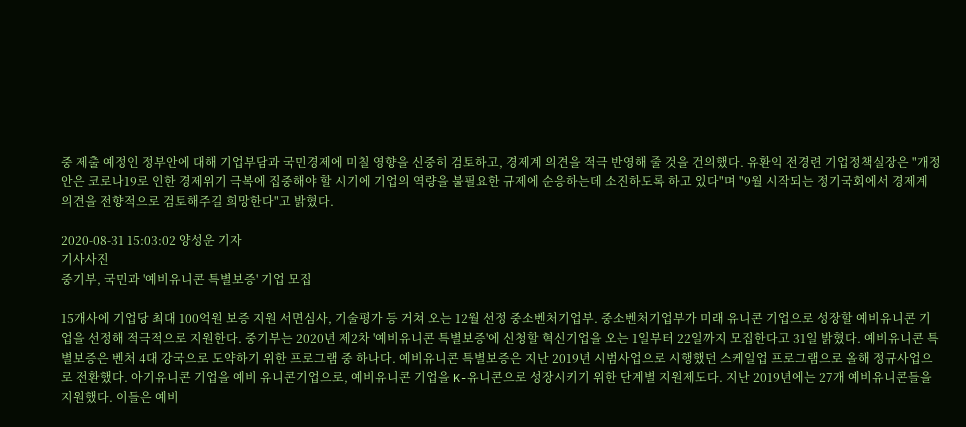중 제출 예정인 정부안에 대해 기업부담과 국민경제에 미칠 영향을 신중히 검토하고, 경제계 의견을 적극 반영해 줄 것을 건의했다. 유환익 전경련 기업정책실장은 "개정안은 코로나19로 인한 경제위기 극복에 집중해야 할 시기에 기업의 역량을 불필요한 규제에 순응하는데 소진하도록 하고 있다"며 "9월 시작되는 정기국회에서 경제계 의견을 전향적으로 검토해주길 희망한다"고 밝혔다.

2020-08-31 15:03:02 양성운 기자
기사사진
중기부, 국민과 '예비유니콘 특별보증' 기업 모집

15개사에 기업당 최대 100억원 보증 지원 서면심사, 기술평가 등 거쳐 오는 12월 선정 중소벤처기업부. 중소벤처기업부가 미래 유니콘 기업으로 성장할 예비유니콘 기업을 선정해 적극적으로 지원한다. 중기부는 2020년 제2차 '예비유니콘 특별보증'에 신청할 혁신기업을 오는 1일부터 22일까지 모집한다고 31일 밝혔다. 예비유니콘 특별보증은 벤처 4대 강국으로 도약하기 위한 프로그램 중 하나다. 예비유니콘 특별보증은 지난 2019년 시범사업으로 시행했던 스케일업 프로그램으로 올해 정규사업으로 전환했다. 아기유니콘 기업을 예비 유니콘기업으로, 예비유니콘 기업을 K-유니콘으로 성장시키기 위한 단계별 지원제도다. 지난 2019년에는 27개 예비유니콘들을 지원했다. 이들은 예비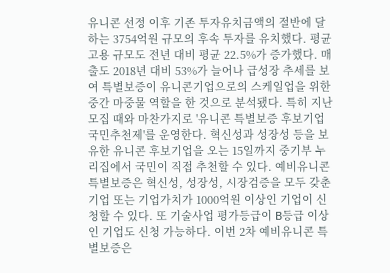유니콘 선정 이후 기존 투자유치금액의 절반에 달하는 3754억원 규모의 후속 투자를 유치했다. 평균 고용 규모도 전년 대비 평균 22.5%가 증가했다. 매출도 2018년 대비 53%가 늘어나 급성장 추세를 보여 특별보증이 유니콘기업으로의 스케일업을 위한 중간 마중물 역할을 한 것으로 분석됐다. 특히 지난 모집 때와 마찬가지로 '유니콘 특별보증 후보기업 국민추천제'를 운영한다. 혁신성과 성장성 등을 보유한 유니콘 후보기업을 오는 15일까지 중기부 누리집에서 국민이 직접 추천할 수 있다. 예비유니콘 특별보증은 혁신성, 성장성, 시장검증을 모두 갖춘 기업 또는 기업가치가 1000억원 이상인 기업이 신청할 수 있다. 또 기술사업 평가등급이 B등급 이상인 기업도 신청 가능하다. 이번 2차 예비유니콘 특별보증은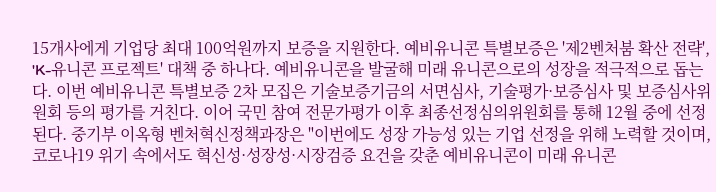15개사에게 기업당 최대 100억원까지 보증을 지원한다. 예비유니콘 특별보증은 '제2벤처붐 확산 전략', 'K-유니콘 프로젝트' 대책 중 하나다. 예비유니콘을 발굴해 미래 유니콘으로의 성장을 적극적으로 돕는다. 이번 예비유니콘 특별보증 2차 모집은 기술보증기금의 서면심사, 기술평가·보증심사 및 보증심사위원회 등의 평가를 거친다. 이어 국민 참여 전문가평가 이후 최종선정심의위원회를 통해 12월 중에 선정된다. 중기부 이옥형 벤처혁신정책과장은 "이번에도 성장 가능성 있는 기업 선정을 위해 노력할 것이며, 코로나19 위기 속에서도 혁신성·성장성·시장검증 요건을 갖춘 예비유니콘이 미래 유니콘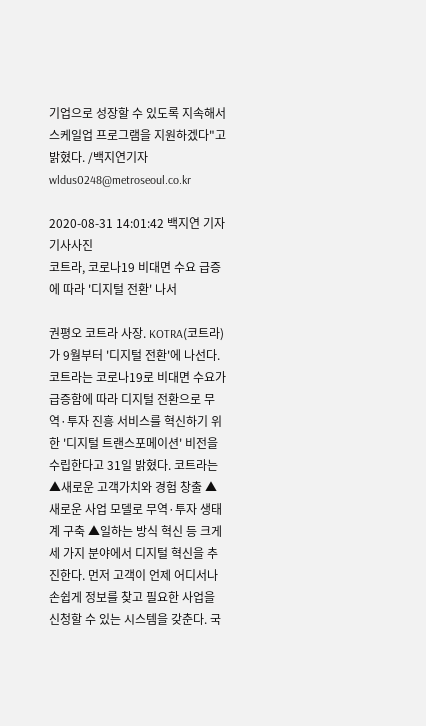기업으로 성장할 수 있도록 지속해서 스케일업 프로그램을 지원하겠다"고 밝혔다. /백지연기자 wldus0248@metroseoul.co.kr

2020-08-31 14:01:42 백지연 기자
기사사진
코트라, 코로나19 비대면 수요 급증에 따라 '디지털 전환' 나서

권평오 코트라 사장. KOTRA(코트라)가 9월부터 '디지털 전환'에 나선다. 코트라는 코로나19로 비대면 수요가 급증함에 따라 디지털 전환으로 무역·투자 진흥 서비스를 혁신하기 위한 '디지털 트랜스포메이션' 비전을 수립한다고 31일 밝혔다. 코트라는 ▲새로운 고객가치와 경험 창출 ▲새로운 사업 모델로 무역·투자 생태계 구축 ▲일하는 방식 혁신 등 크게 세 가지 분야에서 디지털 혁신을 추진한다. 먼저 고객이 언제 어디서나 손쉽게 정보를 찾고 필요한 사업을 신청할 수 있는 시스템을 갖춘다. 국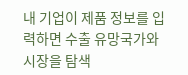내 기업이 제품 정보를 입력하면 수출 유망국가와 시장을 탐색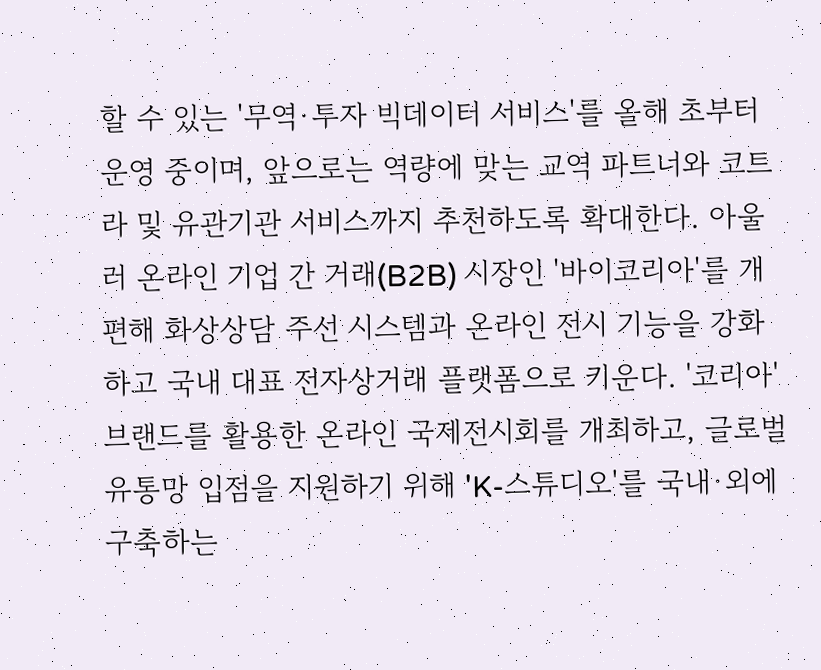할 수 있는 '무역·투자 빅데이터 서비스'를 올해 초부터 운영 중이며, 앞으로는 역량에 맞는 교역 파트너와 코트라 및 유관기관 서비스까지 추천하도록 확대한다. 아울러 온라인 기업 간 거래(B2B) 시장인 '바이코리아'를 개편해 화상상담 주선 시스템과 온라인 전시 기능을 강화하고 국내 대표 전자상거래 플랫폼으로 키운다. '코리아' 브랜드를 활용한 온라인 국제전시회를 개최하고, 글로벌 유통망 입점을 지원하기 위해 'K-스튜디오'를 국내·외에 구축하는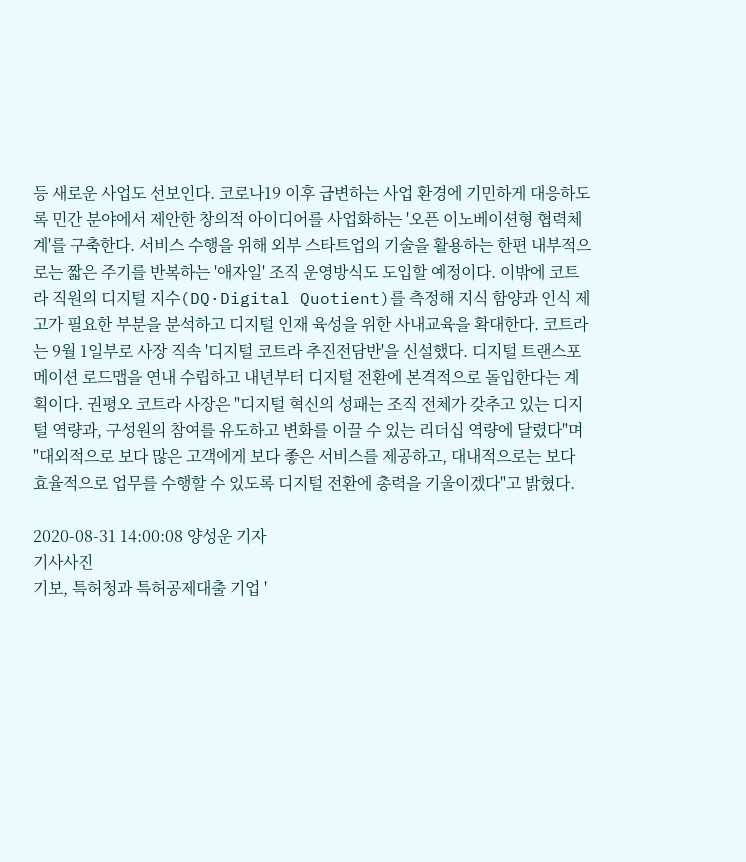등 새로운 사업도 선보인다. 코로나19 이후 급변하는 사업 환경에 기민하게 대응하도록 민간 분야에서 제안한 창의적 아이디어를 사업화하는 '오픈 이노베이션형 협력체계'를 구축한다. 서비스 수행을 위해 외부 스타트업의 기술을 활용하는 한편 내부적으로는 짧은 주기를 반복하는 '애자일' 조직 운영방식도 도입할 예정이다. 이밖에 코트라 직원의 디지털 지수(DQ·Digital Quotient)를 측정해 지식 함양과 인식 제고가 필요한 부분을 분석하고 디지털 인재 육성을 위한 사내교육을 확대한다. 코트라는 9월 1일부로 사장 직속 '디지털 코트라 추진전담반'을 신설했다. 디지털 트랜스포메이션 로드맵을 연내 수립하고 내년부터 디지털 전환에 본격적으로 돌입한다는 계획이다. 권평오 코트라 사장은 "디지털 혁신의 성패는 조직 전체가 갖추고 있는 디지털 역량과, 구성원의 참여를 유도하고 변화를 이끌 수 있는 리더십 역량에 달렸다"며 "대외적으로 보다 많은 고객에게 보다 좋은 서비스를 제공하고, 대내적으로는 보다 효율적으로 업무를 수행할 수 있도록 디지털 전환에 총력을 기울이겠다"고 밝혔다.

2020-08-31 14:00:08 양성운 기자
기사사진
기보, 특허청과 특허공제대출 기업 '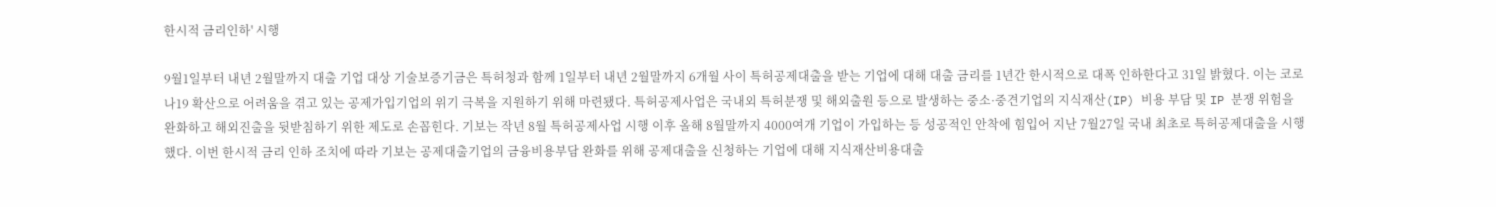한시적 금리인하' 시행

9월1일부터 내년 2월말까지 대출 기업 대상 기술보증기금은 특허청과 함께 1일부터 내년 2월말까지 6개월 사이 특허공제대출을 받는 기업에 대해 대출 금리를 1년간 한시적으로 대폭 인하한다고 31일 밝혔다. 이는 코로나19 확산으로 어려움을 겪고 있는 공제가입기업의 위기 극복을 지원하기 위해 마련됐다. 특허공제사업은 국내외 특허분쟁 및 해외출원 등으로 발생하는 중소·중견기업의 지식재산(IP) 비용 부담 및 IP 분쟁 위험을 완화하고 해외진출을 뒷받침하기 위한 제도로 손꼽힌다. 기보는 작년 8월 특허공제사업 시행 이후 올해 8월말까지 4000여개 기업이 가입하는 등 성공적인 안착에 힘입어 지난 7월27일 국내 최초로 특허공제대출을 시행했다. 이번 한시적 금리 인하 조치에 따라 기보는 공제대출기업의 금융비용부담 완화를 위해 공제대출을 신청하는 기업에 대해 지식재산비용대출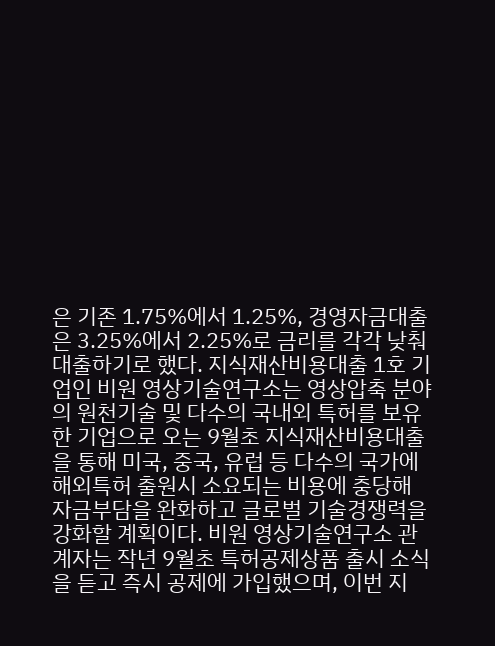은 기존 1.75%에서 1.25%, 경영자금대출은 3.25%에서 2.25%로 금리를 각각 낮춰 대출하기로 했다. 지식재산비용대출 1호 기업인 비원 영상기술연구소는 영상압축 분야의 원천기술 및 다수의 국내외 특허를 보유한 기업으로 오는 9월초 지식재산비용대출을 통해 미국, 중국, 유럽 등 다수의 국가에 해외특허 출원시 소요되는 비용에 충당해 자금부담을 완화하고 글로벌 기술경쟁력을 강화할 계획이다. 비원 영상기술연구소 관계자는 작년 9월초 특허공제상품 출시 소식을 듣고 즉시 공제에 가입했으며, 이번 지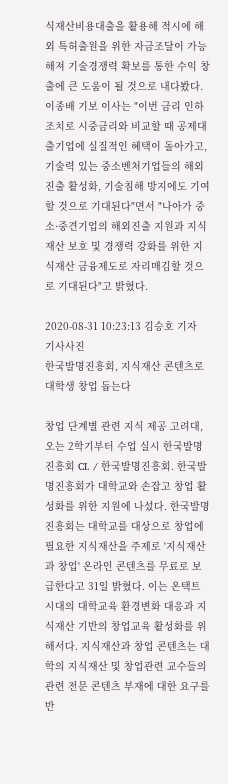식재산비용대출을 활용해 적시에 해외 특허출원을 위한 자금조달이 가능해져 기술경쟁력 확보를 통한 수익 창출에 큰 도움이 될 것으로 내다봤다. 이종배 기보 이사는 "이번 금리 인하 조치로 시중금리와 비교할 때 공제대출기업에 실질적인 혜택이 돌아가고, 기술력 있는 중소벤처기업들의 해외진출 활성화, 기술침해 방지에도 기여할 것으로 기대된다"면서 "나아가 중소·중견기업의 해외진출 지원과 지식재산 보호 및 경쟁력 강화를 위한 지식재산 금융제도로 자리매김할 것으로 기대된다"고 밝혔다.

2020-08-31 10:23:13 김승호 기자
기사사진
한국발명진흥회, 지식재산 콘텐츠로 대학생 창업 돕는다

창업 단계별 관련 지식 제공 고려대, 오는 2학기부터 수업 실시 한국발명진흥회 CI. / 한국발명진흥회. 한국발명진흥회가 대학교와 손잡고 창업 활성화를 위한 지원에 나섰다. 한국발명진흥회는 대학교를 대상으로 창업에 필요한 지식재산을 주제로 '지식재산과 창업' 온라인 콘텐츠를 무료로 보급한다고 31일 밝혔다. 이는 온택트 시대의 대학교육 환경변화 대응과 지식재산 기반의 창업교육 활성화를 위해서다. 지식재산과 창업 콘텐츠는 대학의 지식재산 및 창업관련 교수들의 관련 전문 콘텐츠 부재에 대한 요구를 반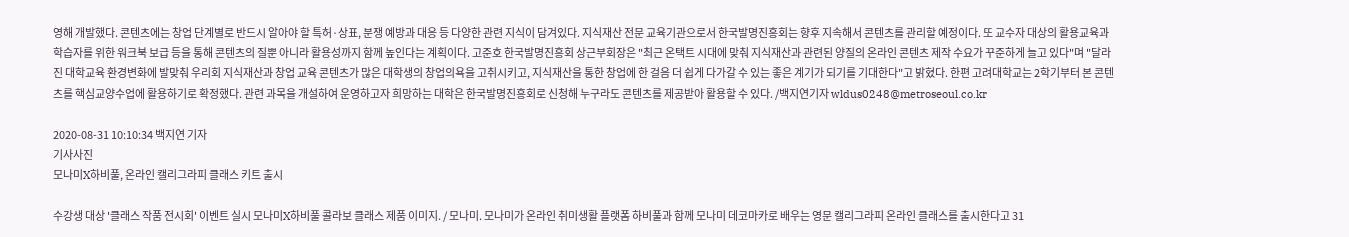영해 개발했다. 콘텐츠에는 창업 단계별로 반드시 알아야 할 특허·상표, 분쟁 예방과 대응 등 다양한 관련 지식이 담겨있다. 지식재산 전문 교육기관으로서 한국발명진흥회는 향후 지속해서 콘텐츠를 관리할 예정이다. 또 교수자 대상의 활용교육과 학습자를 위한 워크북 보급 등을 통해 콘텐츠의 질뿐 아니라 활용성까지 함께 높인다는 계획이다. 고준호 한국발명진흥회 상근부회장은 "최근 온택트 시대에 맞춰 지식재산과 관련된 양질의 온라인 콘텐츠 제작 수요가 꾸준하게 늘고 있다"며 "달라진 대학교육 환경변화에 발맞춰 우리회 지식재산과 창업 교육 콘텐츠가 많은 대학생의 창업의욕을 고취시키고, 지식재산을 통한 창업에 한 걸음 더 쉽게 다가갈 수 있는 좋은 계기가 되기를 기대한다"고 밝혔다. 한편 고려대학교는 2학기부터 본 콘텐츠를 핵심교양수업에 활용하기로 확정했다. 관련 과목을 개설하여 운영하고자 희망하는 대학은 한국발명진흥회로 신청해 누구라도 콘텐츠를 제공받아 활용할 수 있다. /백지연기자 wldus0248@metroseoul.co.kr

2020-08-31 10:10:34 백지연 기자
기사사진
모나미X하비풀, 온라인 캘리그라피 클래스 키트 출시

수강생 대상 '클래스 작품 전시회' 이벤트 실시 모나미X하비풀 콜라보 클래스 제품 이미지. / 모나미. 모나미가 온라인 취미생활 플랫폼 하비풀과 함께 모나미 데코마카로 배우는 영문 캘리그라피 온라인 클래스를 출시한다고 31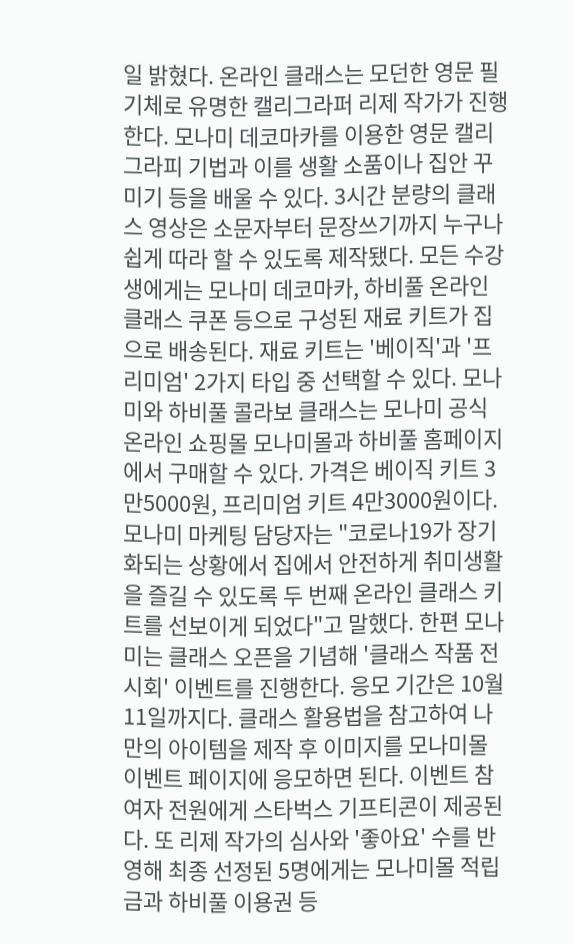일 밝혔다. 온라인 클래스는 모던한 영문 필기체로 유명한 캘리그라퍼 리제 작가가 진행한다. 모나미 데코마카를 이용한 영문 캘리그라피 기법과 이를 생활 소품이나 집안 꾸미기 등을 배울 수 있다. 3시간 분량의 클래스 영상은 소문자부터 문장쓰기까지 누구나 쉽게 따라 할 수 있도록 제작됐다. 모든 수강생에게는 모나미 데코마카, 하비풀 온라인 클래스 쿠폰 등으로 구성된 재료 키트가 집으로 배송된다. 재료 키트는 '베이직'과 '프리미엄' 2가지 타입 중 선택할 수 있다. 모나미와 하비풀 콜라보 클래스는 모나미 공식 온라인 쇼핑몰 모나미몰과 하비풀 홈페이지에서 구매할 수 있다. 가격은 베이직 키트 3만5000원, 프리미엄 키트 4만3000원이다. 모나미 마케팅 담당자는 "코로나19가 장기화되는 상황에서 집에서 안전하게 취미생활을 즐길 수 있도록 두 번째 온라인 클래스 키트를 선보이게 되었다"고 말했다. 한편 모나미는 클래스 오픈을 기념해 '클래스 작품 전시회' 이벤트를 진행한다. 응모 기간은 10월 11일까지다. 클래스 활용법을 참고하여 나만의 아이템을 제작 후 이미지를 모나미몰 이벤트 페이지에 응모하면 된다. 이벤트 참여자 전원에게 스타벅스 기프티콘이 제공된다. 또 리제 작가의 심사와 '좋아요' 수를 반영해 최종 선정된 5명에게는 모나미몰 적립금과 하비풀 이용권 등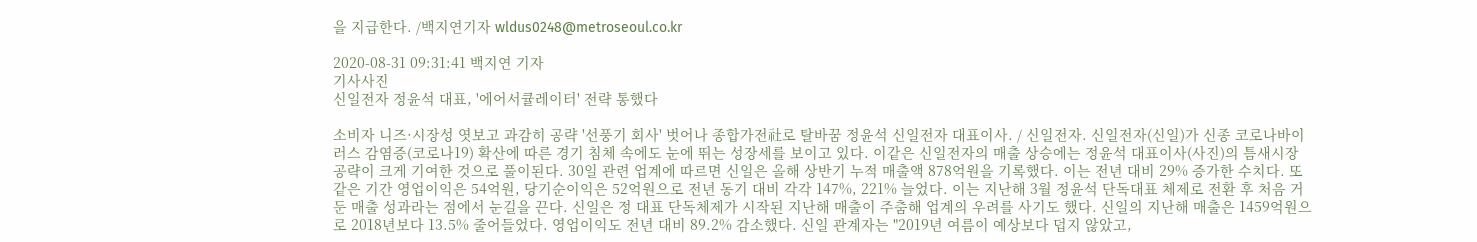을 지급한다. /백지연기자 wldus0248@metroseoul.co.kr

2020-08-31 09:31:41 백지연 기자
기사사진
신일전자 정윤석 대표, '에어서큘레이터' 전략 통했다

소비자 니즈·시장성 엿보고 과감히 공략 '선풍기 회사' 벗어나 종합가전社로 탈바꿈 정윤석 신일전자 대표이사. / 신일전자. 신일전자(신일)가 신종 코로나바이러스 감염증(코로나19) 확산에 따른 경기 침체 속에도 눈에 뛰는 성장세를 보이고 있다. 이같은 신일전자의 매출 상승에는 정윤석 대표이사(사진)의 틈새시장 공략이 크게 기여한 것으로 풀이된다. 30일 관련 업계에 따르면 신일은 올해 상반기 누적 매출액 878억원을 기록했다. 이는 전년 대비 29% 증가한 수치다. 또 같은 기간 영업이익은 54억원, 당기순이익은 52억원으로 전년 동기 대비 각각 147%, 221% 늘었다. 이는 지난해 3월 정윤석 단독대표 체제로 전환 후 처음 거둔 매출 성과라는 점에서 눈길을 끈다. 신일은 정 대표 단독체제가 시작된 지난해 매출이 주춤해 업계의 우려를 사기도 했다. 신일의 지난해 매출은 1459억원으로 2018년보다 13.5% 줄어들었다. 영업이익도 전년 대비 89.2% 감소했다. 신일 관계자는 "2019년 여름이 예상보다 덥지 않았고,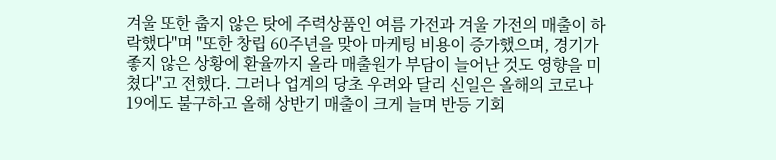겨울 또한 춥지 않은 탓에 주력상품인 여름 가전과 겨울 가전의 매출이 하락했다"며 "또한 창립 60주년을 맞아 마케팅 비용이 증가했으며, 경기가 좋지 않은 상황에 환율까지 올라 매출원가 부담이 늘어난 것도 영향을 미쳤다"고 전했다. 그러나 업계의 당초 우려와 달리 신일은 올해의 코로나19에도 불구하고 올해 상반기 매출이 크게 늘며 반등 기회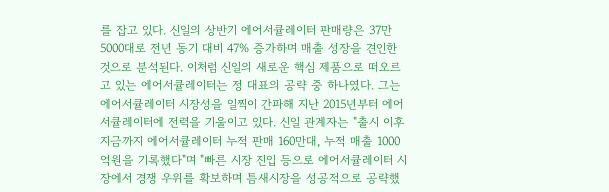를 잡고 있다. 신일의 상반기 에어서큘레이터 판매량은 37만5000대로 전년 동기 대비 47% 증가하며 매출 성장을 견인한 것으로 분석된다. 이처럼 신일의 새로운 핵심 제품으로 떠오르고 있는 에어서큘레이터는 정 대표의 공략 중 하나였다. 그는 에어서큘레이터 시장성을 일찍이 간파해 지난 2015년부터 에어서큘레이터에 전력을 기울이고 있다. 신일 관계자는 "출시 이후 지금까지 에어서큘레이터 누적 판매 160만대, 누적 매출 1000억원을 기록했다"며 "빠른 시장 진입 등으로 에어서큘레이터 시장에서 경쟁 우위를 확보하며 틈새시장을 성공적으로 공략했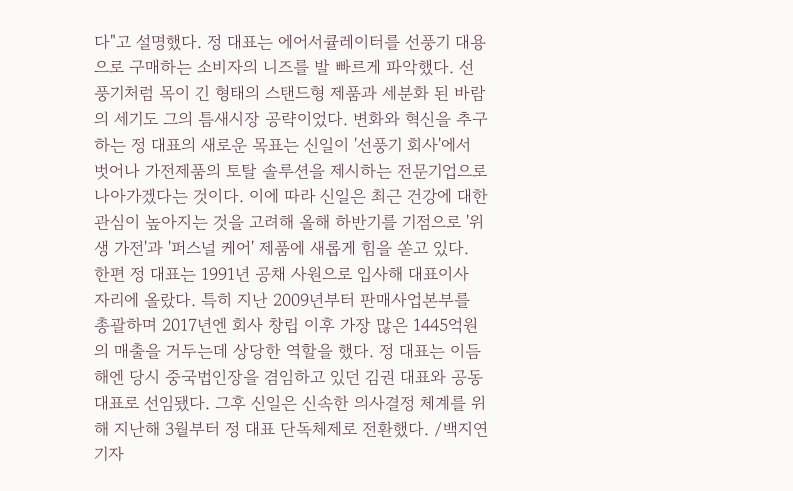다"고 설명했다. 정 대표는 에어서큘레이터를 선풍기 대용으로 구매하는 소비자의 니즈를 발 빠르게 파악했다. 선풍기처럼 목이 긴 형태의 스탠드형 제품과 세분화 된 바람의 세기도 그의 틈새시장 공략이었다. 변화와 혁신을 추구하는 정 대표의 새로운 목표는 신일이 '선풍기 회사'에서 벗어나 가전제품의 토탈 솔루션을 제시하는 전문기업으로 나아가겠다는 것이다. 이에 따라 신일은 최근 건강에 대한 관심이 높아지는 것을 고려해 올해 하반기를 기점으로 '위생 가전'과 '퍼스널 케어' 제품에 새롭게 힘을 쏟고 있다. 한편 정 대표는 1991년 공채 사원으로 입사해 대표이사 자리에 올랐다. 특히 지난 2009년부터 판매사업본부를 총괄하며 2017년엔 회사 창립 이후 가장 많은 1445억원의 매출을 거두는데 상당한 역할을 했다. 정 대표는 이듬해엔 당시 중국법인장을 겸임하고 있던 김권 대표와 공동대표로 선임됐다. 그후 신일은 신속한 의사결정 체계를 위해 지난해 3월부터 정 대표 단독체제로 전환했다. /백지연기자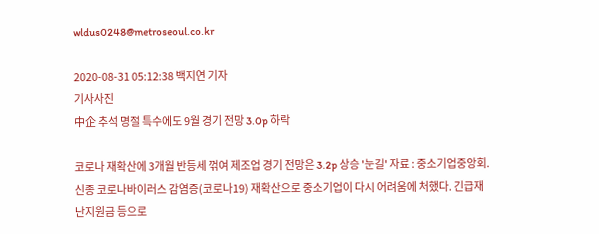wldus0248@metroseoul.co.kr

2020-08-31 05:12:38 백지연 기자
기사사진
中企 추석 명절 특수에도 9월 경기 전망 3.0p 하락

코로나 재확산에 3개월 반등세 꺾여 제조업 경기 전망은 3.2p 상승 '눈길' 자료 : 중소기업중앙회. 신종 코로나바이러스 감염증(코로나19) 재확산으로 중소기업이 다시 어려움에 처했다. 긴급재난지원금 등으로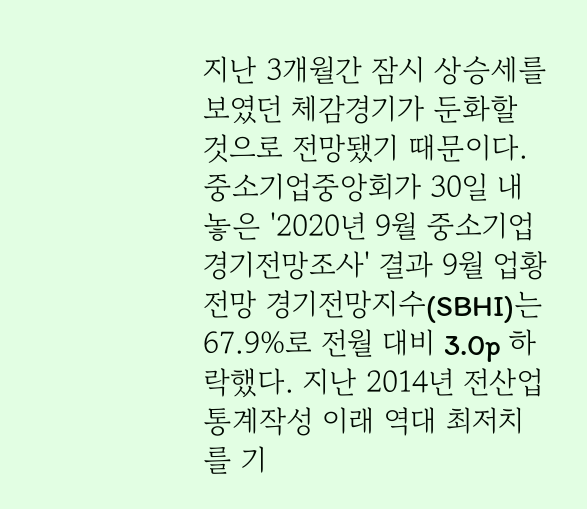지난 3개월간 잠시 상승세를 보였던 체감경기가 둔화할 것으로 전망됐기 때문이다. 중소기업중앙회가 30일 내놓은 '2020년 9월 중소기업경기전망조사' 결과 9월 업황전망 경기전망지수(SBHI)는 67.9%로 전월 대비 3.0p 하락했다. 지난 2014년 전산업 통계작성 이래 역대 최저치를 기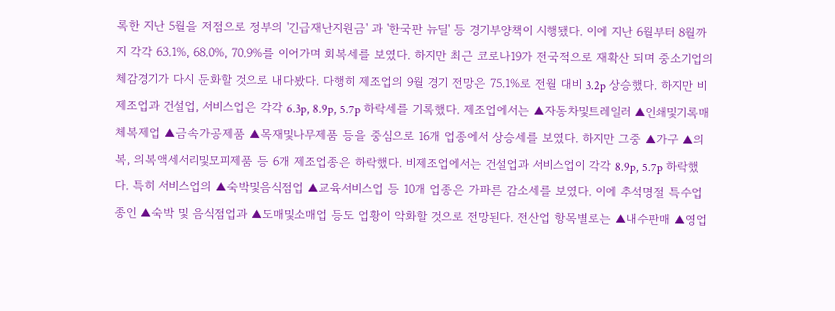록한 지난 5월을 저점으로 정부의 '긴급재난지원금' 과 '한국판 뉴딜' 등 경기부양책이 시행됐다. 이에 지난 6월부터 8월까지 각각 63.1%, 68.0%, 70.9%를 이어가며 회복세를 보였다. 하지만 최근 코로나19가 전국적으로 재확산 되며 중소기업의 체감경기가 다시 둔화할 것으로 내다봤다. 다행히 제조업의 9월 경기 전망은 75.1%로 전월 대비 3.2p 상승했다. 하지만 비제조업과 건설업, 서비스업은 각각 6.3p, 8.9p, 5.7p 하락세를 기록했다. 제조업에서는 ▲자동차및트레일러 ▲인쇄및기록매체복제업 ▲금속가공제품 ▲목재및나무제품 등을 중심으로 16개 업종에서 상승세를 보였다. 하지만 그중 ▲가구 ▲의복, 의복액세서리및모피제품 등 6개 제조업종은 하락했다. 비제조업에서는 건설업과 서비스업이 각각 8.9p, 5.7p 하락했다. 특히 서비스업의 ▲숙박및음식점업 ▲교육서비스업 등 10개 업종은 가파른 감소세를 보였다. 이에 추석명절 특수업종인 ▲숙박 및 음식점업과 ▲도매및소매업 등도 업황이 악화할 것으로 전망된다. 전산업 항목별로는 ▲내수판매 ▲영업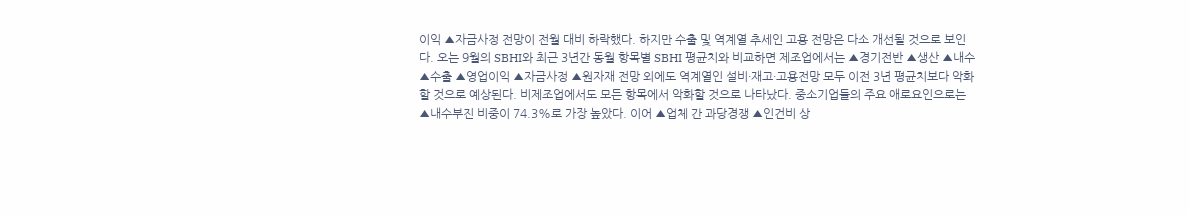이익 ▲자금사정 전망이 전월 대비 하락했다. 하지만 수출 및 역계열 추세인 고용 전망은 다소 개선될 것으로 보인다. 오는 9월의 SBHI와 최근 3년간 동월 항목별 SBHI 평균치와 비교하면 제조업에서는 ▲경기전반 ▲생산 ▲내수 ▲수출 ▲영업이익 ▲자금사정 ▲원자재 전망 외에도 역계열인 설비·재고·고용전망 모두 이전 3년 평균치보다 악화할 것으로 예상된다. 비제조업에서도 모든 항목에서 악화할 것으로 나타났다. 중소기업들의 주요 애로요인으로는 ▲내수부진 비중이 74.3%로 가장 높았다. 이어 ▲업체 간 과당경쟁 ▲인건비 상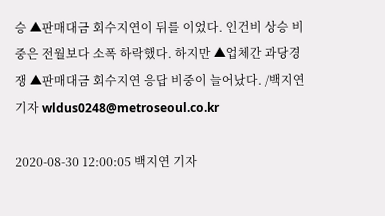승 ▲판매대금 회수지연이 뒤를 이었다. 인건비 상승 비중은 전월보다 소폭 하락했다. 하지만 ▲업체간 과당경쟁 ▲판매대금 회수지연 응답 비중이 늘어났다. /백지연기자 wldus0248@metroseoul.co.kr

2020-08-30 12:00:05 백지연 기자